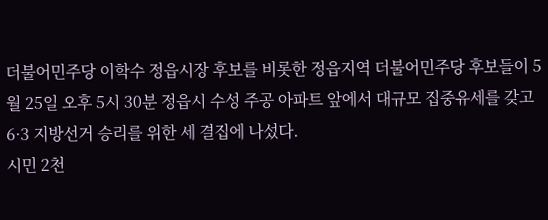더불어민주당 이학수 정읍시장 후보를 비롯한 정읍지역 더불어민주당 후보들이 5월 25일 오후 5시 30분 정읍시 수성 주공 아파트 앞에서 대규모 집중유세를 갖고 6·3 지방선거 승리를 위한 세 결집에 나섰다.
시민 2천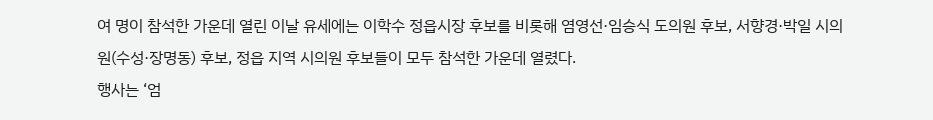여 명이 참석한 가운데 열린 이날 유세에는 이학수 정읍시장 후보를 비롯해 염영선·임승식 도의원 후보, 서향경·박일 시의원(수성·장명동) 후보, 정읍 지역 시의원 후보들이 모두 참석한 가운데 열렸다.
행사는 ‘엄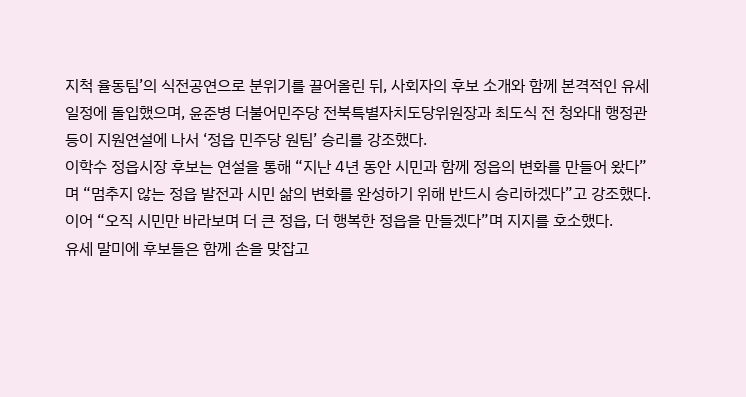지척 율동팀’의 식전공연으로 분위기를 끌어올린 뒤, 사회자의 후보 소개와 함께 본격적인 유세 일정에 돌입했으며, 윤준병 더불어민주당 전북특별자치도당위원장과 최도식 전 청와대 행정관 등이 지원연설에 나서 ‘정읍 민주당 원팀’ 승리를 강조했다.
이학수 정읍시장 후보는 연설을 통해 “지난 4년 동안 시민과 함께 정읍의 변화를 만들어 왔다”며 “멈추지 않는 정읍 발전과 시민 삶의 변화를 완성하기 위해 반드시 승리하겠다”고 강조했다. 이어 “오직 시민만 바라보며 더 큰 정읍, 더 행복한 정읍을 만들겠다”며 지지를 호소했다.
유세 말미에 후보들은 함께 손을 맞잡고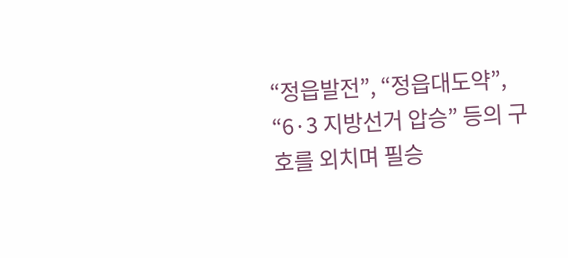“정읍발전”, “정읍대도약”, “6·3 지방선거 압승” 등의 구호를 외치며 필승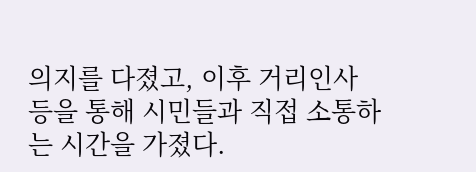의지를 다졌고, 이후 거리인사 등을 통해 시민들과 직접 소통하는 시간을 가졌다.